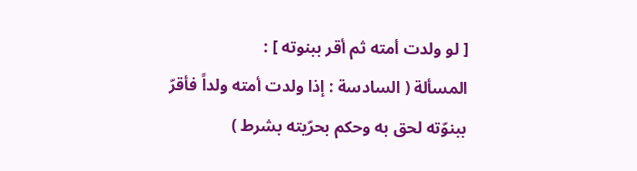[ لو ولدت أمته ثم أقر ببنوته ] :
المسألة ( السادسة : إذا ولدت أمته ولداً فأقرّ ببنوّته لحق به وحكم بحرّيته بشرط )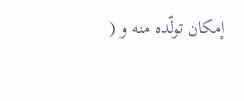إمكان تولّده منه و (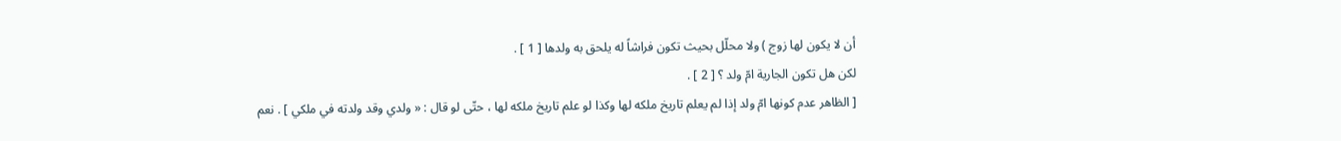أن لا يكون لها زوج ) ولا محلّل بحيث تكون فراشاً له يلحق به ولدها [ 1 ] .
لكن هل تكون الجارية امّ ولد ؟ [ 2 ] .
[ الظاهر عدم كونها امّ ولد إذا لم يعلم تاريخ ملكه لها وكذا لو علم تاريخ ملكه لها ، حتّى لو قال : « ولدي وقد ولدته في ملكي ] . نعم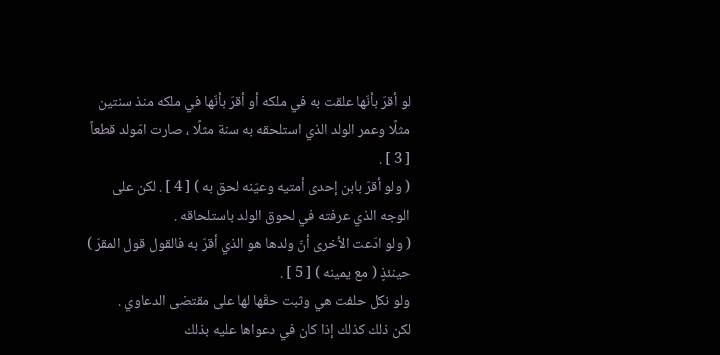لو أقرّ بأنّها علقت به في ملكه أو أقرّ بأنّها في ملكه منذ سنتين مثلًا وعمر الولد الذي استلحقه به سنة مثلًا ، صارت امّولد قطعاً [ 3 ] .
( ولو أقرّ بابن إحدى أمتيه وعيّنه لحق به ) [ 4 ] . لكن على الوجه الذي عرفته في لحوق الولد باستلحاقه .
( ولو ادّعت الأخرى أنّ ولدها هو الذي أقرّ به فالقول قول المقرّ ) حينئذٍ ( مع يمينه ) [ 5 ] .
ولو نكل حلفت هي وثبت حقّها لها على مقتضى الدعاوي .
لكن ذلك كذلك إذا كان في دعواها عليه بذلك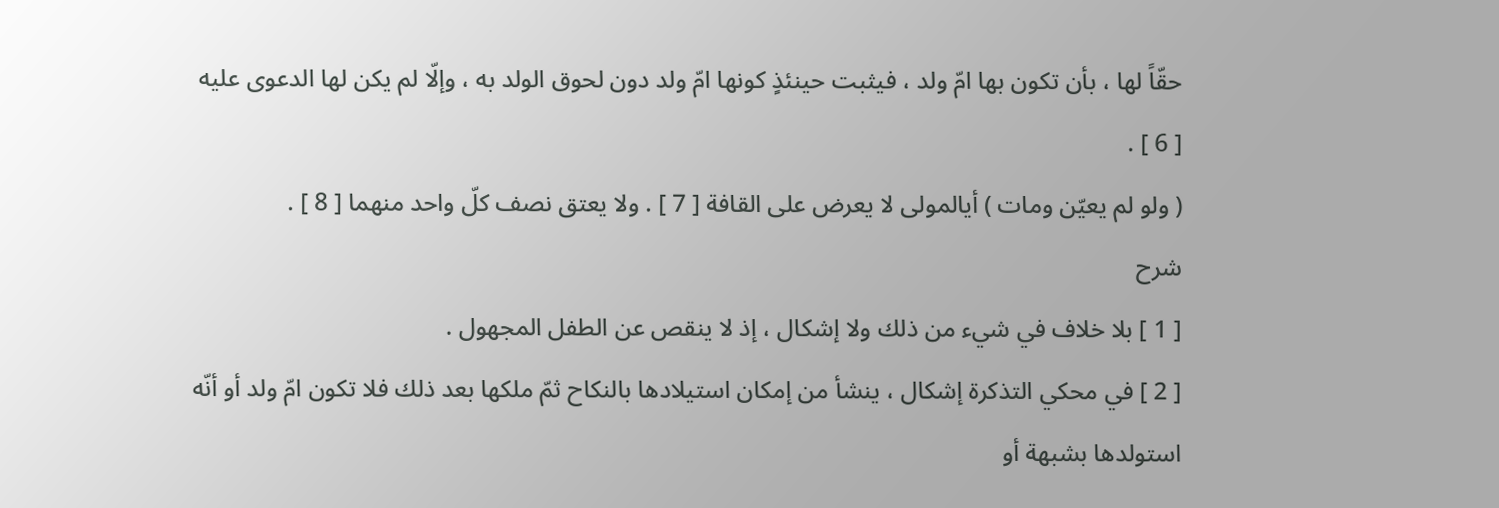حقّاً لها ، بأن تكون بها امّ ولد ، فيثبت حينئذٍ كونها امّ ولد دون لحوق الولد به ، وإلّا لم يكن لها الدعوى عليه [ 6 ] .
( ولو لم يعيّن ومات ) أيالمولى لا يعرض على القافة [ 7 ] . ولا يعتق نصف كلّ واحد منهما [ 8 ] .
شرح
[ 1 ] بلا خلاف في شيء من ذلك ولا إشكال ، إذ لا ينقص عن الطفل المجهول .
[ 2 ] في محكي التذكرة إشكال ، ينشأ من إمكان استيلادها بالنكاح ثمّ ملكها بعد ذلك فلا تكون امّ ولد أو أنّه استولدها بشبهة أو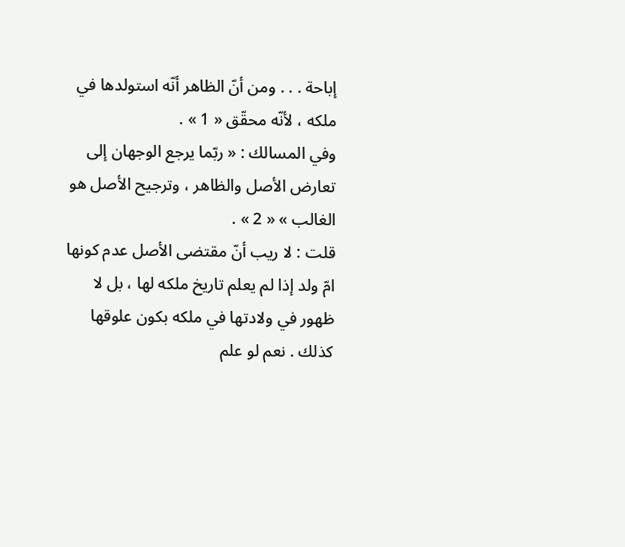إباحة . . . ومن أنّ الظاهر أنّه استولدها في ملكه ، لأنّه محقّق « 1 » .
وفي المسالك : « ربّما يرجع الوجهان إلى تعارض الأصل والظاهر ، وترجيح الأصل هو الغالب » « 2 » .
قلت : لا ريب أنّ مقتضى الأصل عدم كونها امّ ولد إذا لم يعلم تاريخ ملكه لها ، بل لا ظهور في ولادتها في ملكه بكون علوقها كذلك . نعم لو علم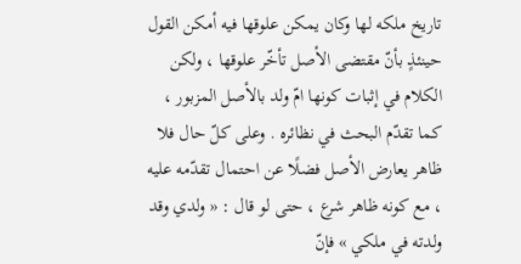تاريخ ملكه لها وكان يمكن علوقها فيه أمكن القول حينئذٍ بأنّ مقتضى الأصل تأخّر علوقها ، ولكن الكلام في إثبات كونها امّ ولد بالأصل المزبور ، كما تقدّم البحث في نظائره . وعلى كلّ حال فلا ظاهر يعارض الأصل فضلًا عن احتمال تقدّمه عليه ، مع كونه ظاهر شرع ، حتى لو قال : « ولدي وقد ولدته في ملكي » فإنّ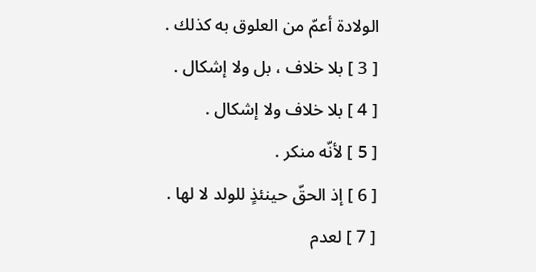الولادة أعمّ من العلوق به كذلك .
[ 3 ] بلا خلاف ، بل ولا إشكال .
[ 4 ] بلا خلاف ولا إشكال .
[ 5 ] لأنّه منكر .
[ 6 ] إذ الحقّ حينئذٍ للولد لا لها .
[ 7 ] لعدم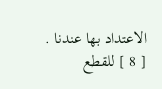الاعتداد بها عندنا .
[ 8 ] للقطع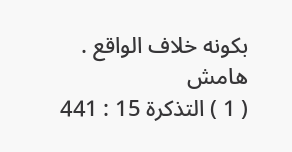بكونه خلاف الواقع .
هامش
( 1 ) التذكرة 15 : 441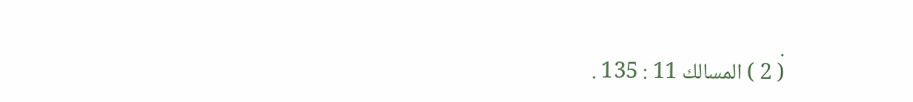.
( 2 ) المسالك 11 : 135 .